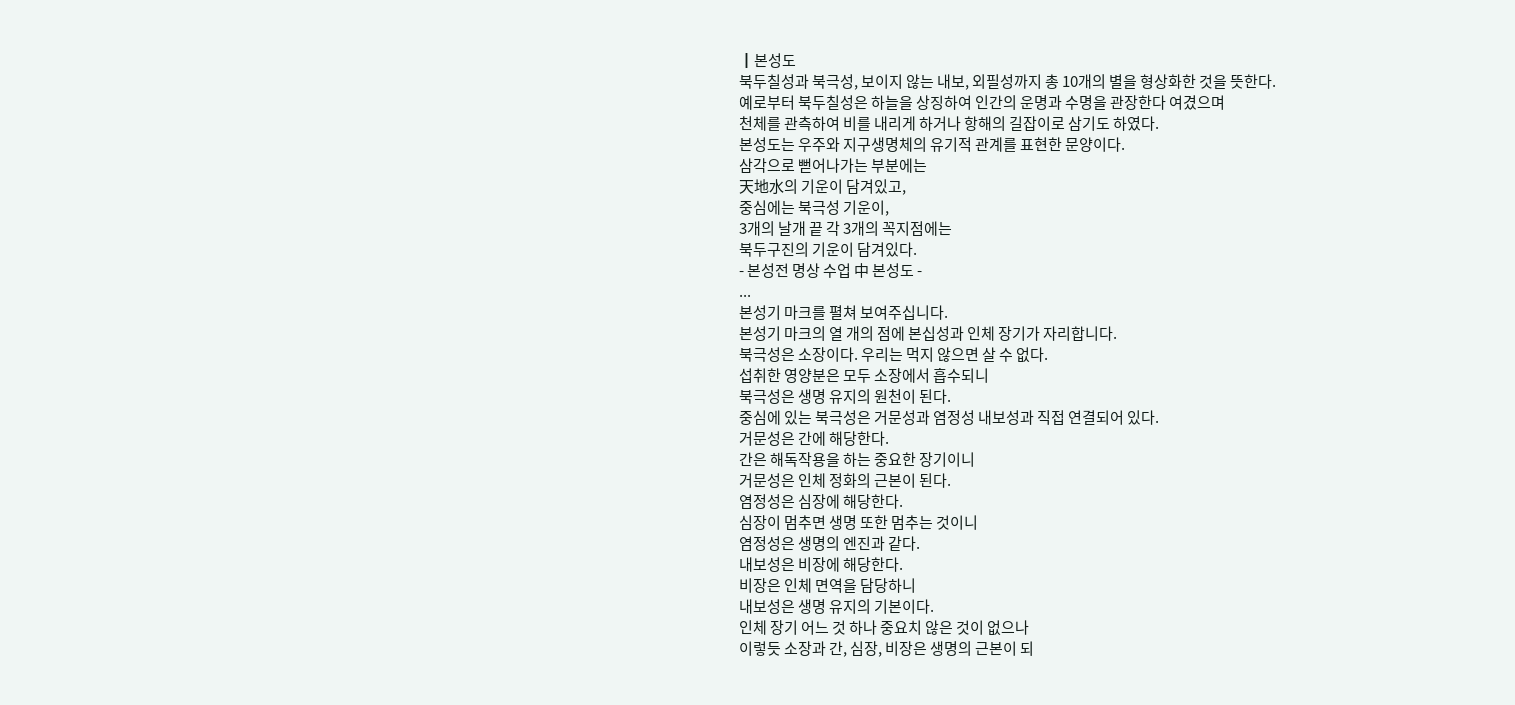┃본성도
북두칠성과 북극성, 보이지 않는 내보, 외필성까지 총 10개의 별을 형상화한 것을 뜻한다.
예로부터 북두칠성은 하늘을 상징하여 인간의 운명과 수명을 관장한다 여겼으며
천체를 관측하여 비를 내리게 하거나 항해의 길잡이로 삼기도 하였다.
본성도는 우주와 지구생명체의 유기적 관계를 표현한 문양이다.
삼각으로 뻗어나가는 부분에는
天地水의 기운이 담겨있고,
중심에는 북극성 기운이,
3개의 날개 끝 각 3개의 꼭지점에는
북두구진의 기운이 담겨있다.
- 본성전 명상 수업 中 본성도 -
...
본성기 마크를 펼쳐 보여주십니다.
본성기 마크의 열 개의 점에 본십성과 인체 장기가 자리합니다.
북극성은 소장이다. 우리는 먹지 않으면 살 수 없다.
섭취한 영양분은 모두 소장에서 흡수되니
북극성은 생명 유지의 원천이 된다.
중심에 있는 북극성은 거문성과 염정성 내보성과 직접 연결되어 있다.
거문성은 간에 해당한다.
간은 해독작용을 하는 중요한 장기이니
거문성은 인체 정화의 근본이 된다.
염정성은 심장에 해당한다.
심장이 멈추면 생명 또한 멈추는 것이니
염정성은 생명의 엔진과 같다.
내보성은 비장에 해당한다.
비장은 인체 면역을 담당하니
내보성은 생명 유지의 기본이다.
인체 장기 어느 것 하나 중요치 않은 것이 없으나
이렇듯 소장과 간, 심장, 비장은 생명의 근본이 되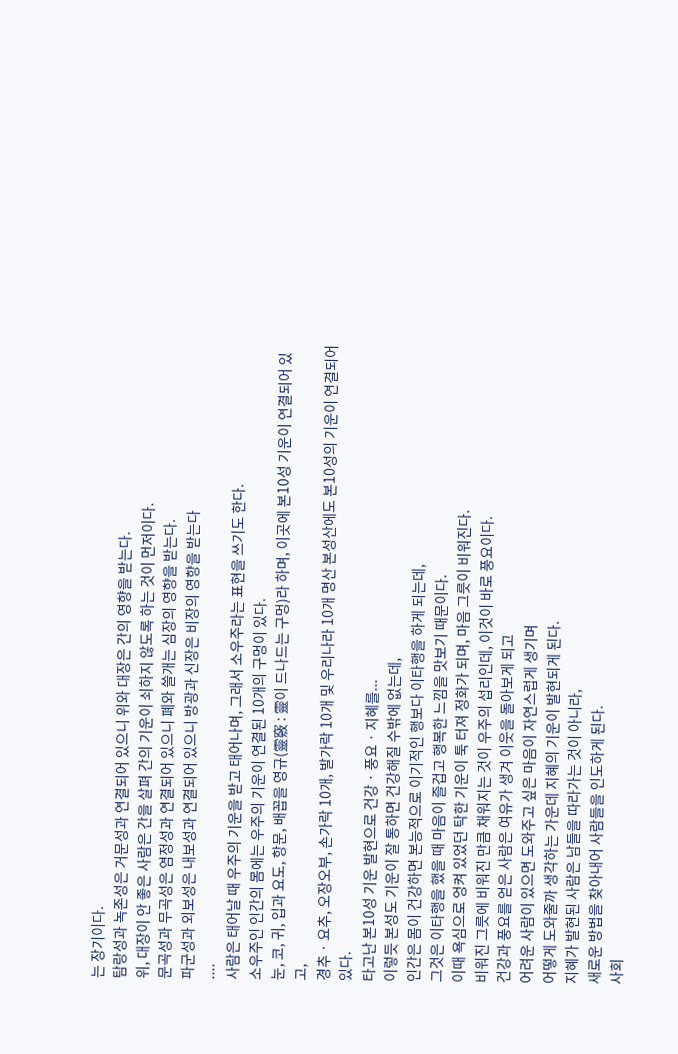는 장기이다.
탐랑성과 녹존성은 거문성과 연결되어 있으니 위와 대장은 간의 영향을 받는다.
위, 대장이 안 좋은 사람은 간을 살펴 간의 기운이 쇠하지 않도록 하는 것이 먼저이다.
문곡성과 무곡성은 염정성과 연결되어 있으니 폐와 쓸개는 심장의 영향을 받는다.
파군성과 외보성은 내보성과 연결되어 있으니 방광과 신장은 비장의 영향을 받는다
....
사람은 태어날 때 우주의 기운을 받고 태어나며, 그래서 소우주라는 표현을 쓰기도 한다.
소우주인 인간의 몸에는 우주의 기운이 연결된 10개의 구멍이 있다.
눈, 코, 귀, 입과 요도, 항문, 배꼽을 영규(靈竅 : 靈이 드나드는 구멍)라 하며, 이곳에 본10성 기운이 연결되어 있고,
경추 · 요추, 오장오부, 손가락 10개, 발가락 10개 및 우리나라 10개 명산 본성산에도 본10성의 기운이 연결되어 있다.
타고난 본10성 기운 발현으로 건강 · 풍요 · 지혜를...
이렇듯 본성도 기운이 잘 통하면 건강해질 수밖에 없는데,
인간은 몸이 건강하면 본능적으로 이기적인 행보다 이타행을 하게 되는데,
그것은 이타행을 했을 때 마음이 즐겁고 행복한 느낌을 맛보기 때문이다.
이때 욕심으로 엉켜 있었던 탁한 기운이 툭 터져 정화가 되며, 마음 그릇이 비워진다.
비워진 그릇에 비워진 만큼 채워지는 것이 우주의 섭리인데, 이것이 바로 풍요이다.
건강과 풍요를 얻은 사람은 여유가 생겨 이웃을 돌아보게 되고
어려운 사람이 있으면 도와주고 싶은 마음이 자연스럽게 생기며
어떻게 도와줄까 생각하는 가운데 지혜의 기운이 발현되게 된다.
지혜가 발현된 사람은 남들을 따라가는 것이 아니라,
새로운 방법을 찾아내어 사람들을 인도하게 된다.
사회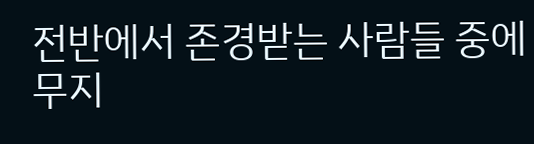전반에서 존경받는 사람들 중에 무지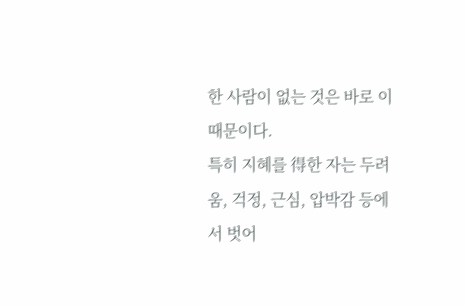한 사람이 없는 것은 바로 이 때문이다.
특히 지혜를 得한 자는 두려움, 걱정, 근심, 압박감 등에서 벗어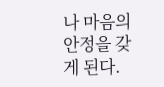나 마음의 안정을 갖게 된다.